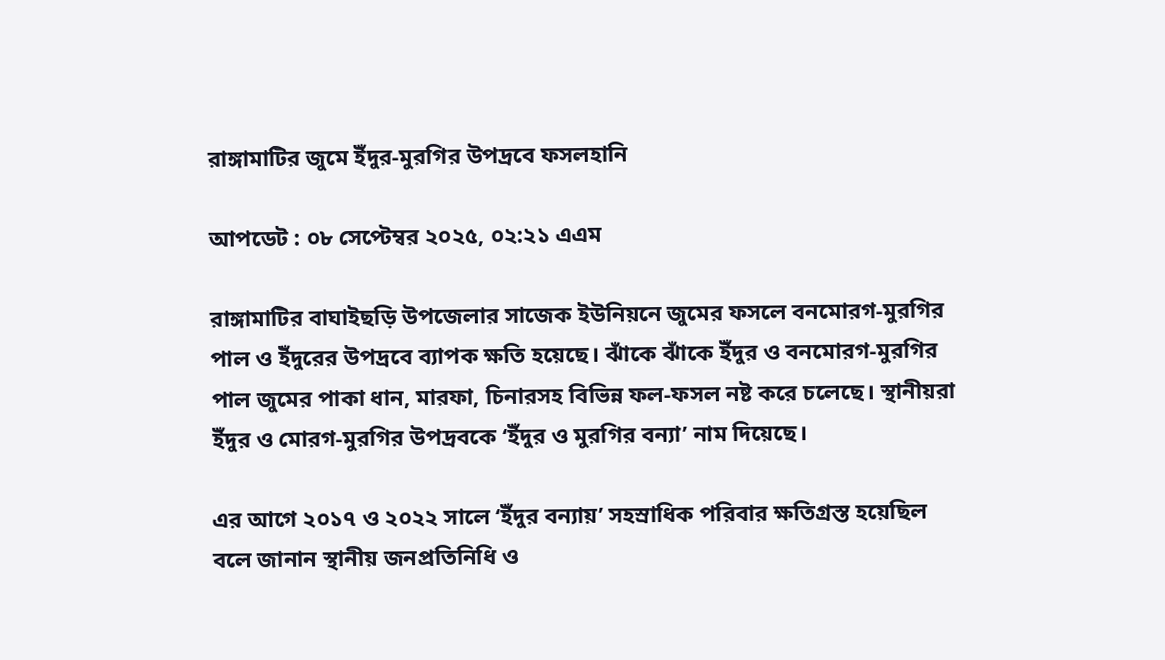রাঙ্গামাটির জুমে ইঁদুর-মুরগির উপদ্রবে ফসলহানি

আপডেট : ০৮ সেপ্টেম্বর ২০২৫, ০২:২১ এএম

রাঙ্গামাটির বাঘাইছড়ি উপজেলার সাজেক ইউনিয়নে জুমের ফসলে বনমোরগ-মুরগির পাল ও ইঁদুরের উপদ্রবে ব্যাপক ক্ষতি হয়েছে। ঝাঁকে ঝাঁকে ইঁদুর ও বনমোরগ-মুরগির পাল জুমের পাকা ধান, মারফা, চিনারসহ বিভিন্ন ফল-ফসল নষ্ট করে চলেছে। স্থানীয়রা ইঁদুর ও মোরগ-মুরগির উপদ্রবকে ‘ইঁদুর ও মুরগির বন্যা’ নাম দিয়েছে।

এর আগে ২০১৭ ও ২০২২ সালে ‘ইঁদুর বন্যায়’ সহস্রাধিক পরিবার ক্ষতিগ্রস্ত হয়েছিল বলে জানান স্থানীয় জনপ্রতিনিধি ও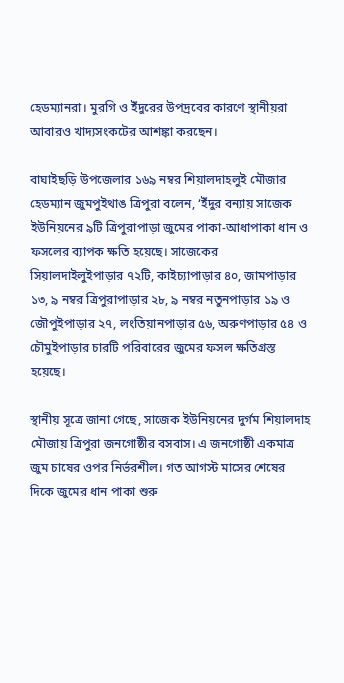হেডম্যানরা। মুরগি ও ইঁদুরের উপদ্রবের কারণে স্থানীয়রা আবারও খাদ্যসংকটের আশঙ্কা করছেন।

বাঘাইছড়ি উপজেলার ১৬৯ নম্বর শিয়ালদাহলুই মৌজার হেডম্যান জুমপুইথাঙ ত্রিপুরা বলেন, ‘ইঁদুর বন্যায় সাজেক ইউনিয়নের ৯টি ত্রিপুরাপাড়া জুমের পাকা-আধাপাকা ধান ও ফসলের ব্যাপক ক্ষতি হয়েছে। সাজেকের সিয়ালদাইলুইপাড়ার ৭২টি, কাইচ্যাপাড়ার ৪০, জামপাড়ার ১৩, ৯ নম্বর ত্রিপুরাপাড়ার ২৮, ৯ নম্বর নতুনপাড়ার ১৯ ও জৌপুইপাড়ার ২৭, লংতিয়ানপাড়ার ৫৬, অরুণপাড়ার ৫৪ ও চৌমুইপাড়ার চারটি পরিবারের জুমের ফসল ক্ষতিগ্রস্ত হয়েছে।

স্থানীয় সূত্রে জানা গেছে, সাজেক ইউনিয়নের দুর্গম শিয়ালদাহ মৌজায় ত্রিপুরা জনগোষ্ঠীর বসবাস। এ জনগোষ্ঠী একমাত্র জুম চাষের ওপর নির্ভরশীল। গত আগস্ট মাসের শেষের দিকে জুমের ধান পাকা শুরু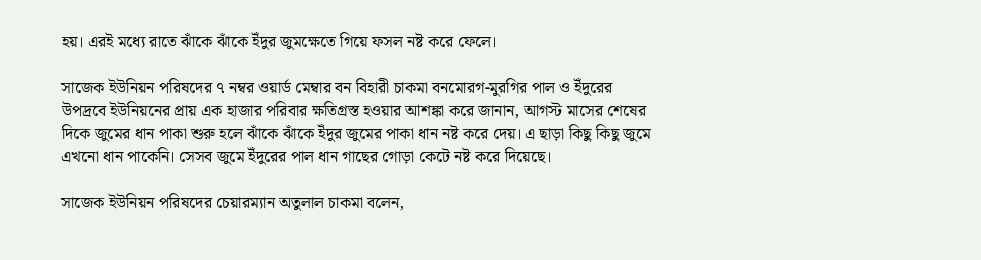হয়। এরই মধ্যে রাতে ঝাঁকে ঝাঁকে ইঁদুর জুমক্ষেতে গিয়ে ফসল নষ্ট করে ফেলে।

সাজেক ইউনিয়ন পরিষদের ৭ নম্বর ওয়ার্ড মেম্বার বন বিহারী চাকমা বনমোরগ-মুরগির পাল ও ইঁদুরের উপদ্রবে ইউনিয়নের প্রায় এক হাজার পরিবার ক্ষতিগ্রস্ত হওয়ার আশঙ্কা করে জানান, আগস্ট মাসের শেষের দিকে জুমের ধান পাকা শুরু হলে ঝাঁকে ঝাঁকে ইঁদুর জুমের পাকা ধান নষ্ট করে দেয়। এ ছাড়া কিছু কিছু জুমে এখনো ধান পাকেনি। সেসব জুমে ইঁদুরের পাল ধান গাছের গোড়া কেটে নষ্ট করে দিয়েছে।

সাজেক ইউনিয়ন পরিষদের চেয়ারম্যান অতুলাল চাকমা বলেন,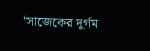‘সাজেকের দুর্গম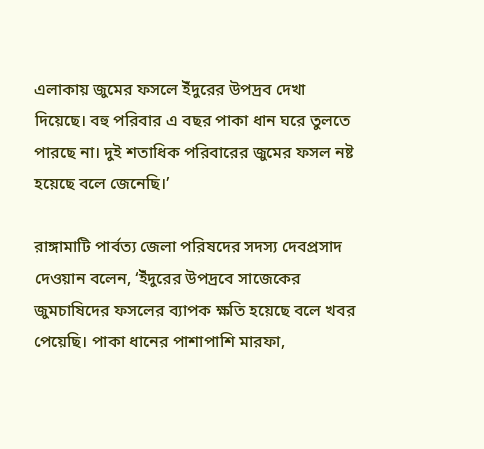এলাকায় জুমের ফসলে ইঁদুরের উপদ্রব দেখা দিয়েছে। বহু পরিবার এ বছর পাকা ধান ঘরে তুলতে পারছে না। দুই শতাধিক পরিবারের জুমের ফসল নষ্ট হয়েছে বলে জেনেছি।’

রাঙ্গামাটি পার্বত্য জেলা পরিষদের সদস্য দেবপ্রসাদ দেওয়ান বলেন, ‘ইঁদুরের উপদ্রবে সাজেকের জুমচাষিদের ফসলের ব্যাপক ক্ষতি হয়েছে বলে খবর পেয়েছি। পাকা ধানের পাশাপাশি মারফা,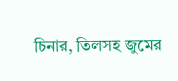চিনার, তিলসহ জুমের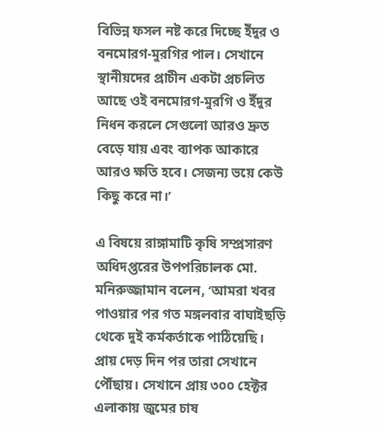বিভিন্ন ফসল নষ্ট করে দিচ্ছে ইঁদুর ও বনমোরগ-মুরগির পাল। সেখানে স্থানীয়দের প্রাচীন একটা প্রচলিত আছে ওই বনমোরগ-মুরগি ও ইঁদুর নিধন করলে সেগুলো আরও দ্রুত বেড়ে যায় এবং ব্যাপক আকারে আরও ক্ষতি হবে। সেজন্য ভয়ে কেউ কিছু করে না।’

এ বিষয়ে রাঙ্গামাটি কৃষি সম্প্রসারণ অধিদপ্তরের উপপরিচালক মো. মনিরুজ্জামান বলেন, ‘আমরা খবর পাওয়ার পর গত মঙ্গলবার বাঘাইছড়ি থেকে দুই কর্মকর্তাকে পাঠিয়েছি। প্রায় দেড় দিন পর তারা সেখানে পৌঁছায়। সেখানে প্রায় ৩০০ হেক্টর এলাকায় জুমের চাষ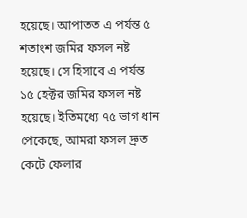হয়েছে। আপাতত এ পর্যন্ত ৫ শতাংশ জমির ফসল নষ্ট হয়েছে। সে হিসাবে এ পর্যন্ত ১৫ হেক্টর জমির ফসল নষ্ট হয়েছে। ইতিমধ্যে ৭৫ ভাগ ধান পেকেছে, আমরা ফসল দ্রুত কেটে ফেলার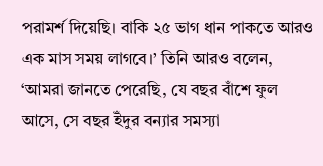পরামর্শ দিয়েছি। বাকি ২৫ ভাগ ধান পাকতে আরও এক মাস সময় লাগবে।’ তিনি আরও বলেন, ‘আমরা জানতে পেরেছি, যে বছর বাঁশে ফুল আসে, সে বছর ইঁদুর বন্যার সমস্যা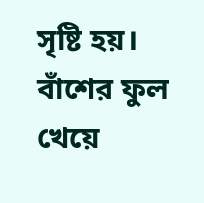সৃষ্টি হয়। বাঁশের ফুল খেয়ে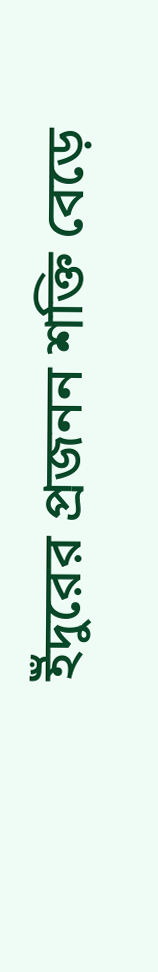ইঁদুরের প্রজনন শক্তি বেড়ে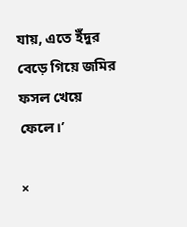যায়, এতে ইঁদুর বেড়ে গিয়ে জমির ফসল খেয়ে ফেলে।’

×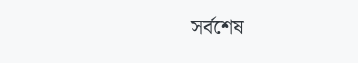সর্বশেষ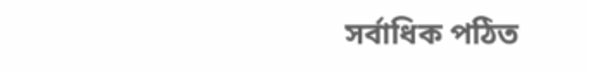সর্বাধিক পঠিত